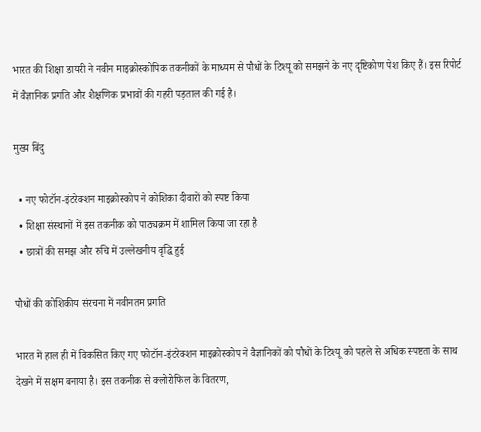भारत की शिक्षा डायरी ने नवीन माइक्रोस्कोपिक तकनीकों के माध्यम से पौधों के टिश्यू को समझने के नए दृष्टिकोण पेश किए हैं। इस रिपोर्ट में वैज्ञानिक प्रगति और शैक्षणिक प्रभावों की गहरी पड़ताल की गई है।

मुख्य बिंदु

  • नए फोटॉन-इंटरेक्शन माइक्रोस्कोप ने कोशिका दीवारों को स्पष्ट किया
  • शिक्षा संस्थानों में इस तकनीक को पाठ्यक्रम में शामिल किया जा रहा है
  • छात्रों की समझ और रुचि में उल्लेखनीय वृद्धि हुई

पौधों की कोशिकीय संरचना में नवीनतम प्रगति

भारत में हाल ही में विकसित किए गए फोटॉन-इंटरेक्शन माइक्रोस्कोप ने वैज्ञानिकों को पौधों के टिश्यू को पहले से अधिक स्पष्टता के साथ देखने में सक्षम बनाया है। इस तकनीक से क्लोरोफिल के वितरण,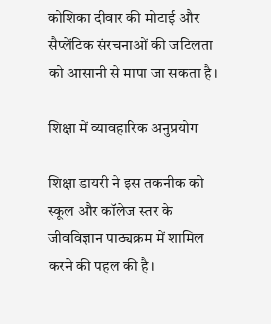कोशिका दीवार की मोटाई और सैप्लेंटिक संरचनाओं की जटिलता को आसानी से मापा जा सकता है।

शिक्षा में व्यावहारिक अनुप्रयोग

शिक्षा डायरी ने इस तकनीक को स्कूल और कॉलेज स्तर के जीवविज्ञान पाठ्यक्रम में शामिल करने की पहल की है।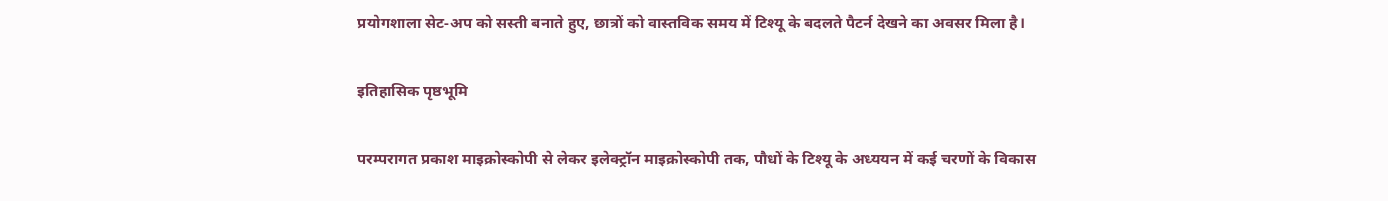प्रयोगशाला सेट‑अप को सस्ती बनाते हुए, छात्रों को वास्तविक समय में टिश्यू के बदलते पैटर्न देखने का अवसर मिला है।

इतिहासिक पृष्ठभूमि

परम्परागत प्रकाश माइक्रोस्कोपी से लेकर इलेक्ट्रॉन माइक्रोस्कोपी तक, पौधों के टिश्यू के अध्ययन में कई चरणों के विकास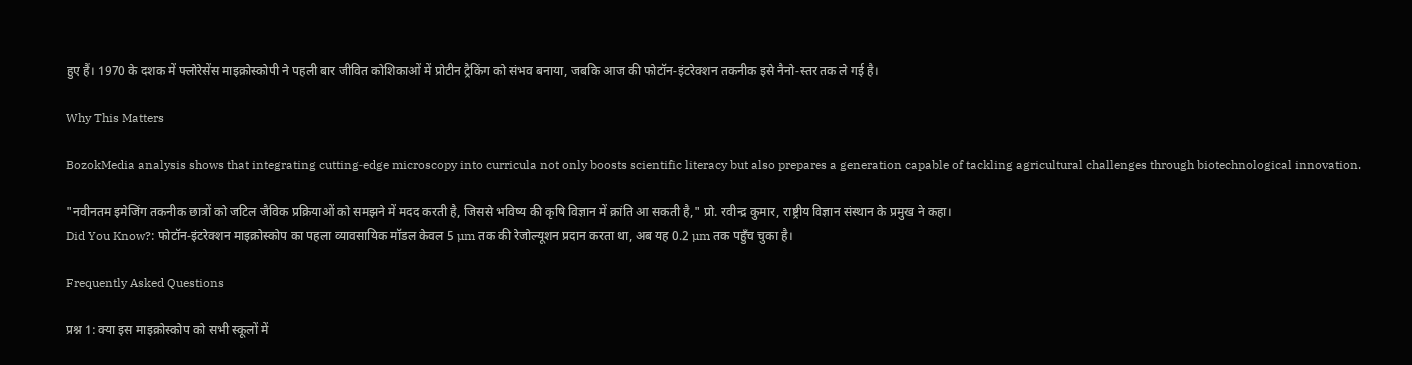हुए हैं। 1970 के दशक में फ्लोरेसेंस माइक्रोस्कोपी ने पहली बार जीवित कोशिकाओं में प्रोटीन ट्रैकिंग को संभव बनाया, जबकि आज की फोटॉन‑इंटरेक्शन तकनीक इसे नैनो‑स्तर तक ले गई है।

Why This Matters

BozokMedia analysis shows that integrating cutting‑edge microscopy into curricula not only boosts scientific literacy but also prepares a generation capable of tackling agricultural challenges through biotechnological innovation.

"नवीनतम इमेजिंग तकनीक छात्रों को जटिल जैविक प्रक्रियाओं को समझने में मदद करती है, जिससे भविष्य की कृषि विज्ञान में क्रांति आ सकती है," प्रो. रवीन्द्र कुमार, राष्ट्रीय विज्ञान संस्थान के प्रमुख ने कहा।
Did You Know?: फोटॉन‑इंटरेक्शन माइक्रोस्कोप का पहला व्यावसायिक मॉडल केवल 5 µm तक की रेजोल्यूशन प्रदान करता था, अब यह 0.2 µm तक पहुँच चुका है।

Frequently Asked Questions

प्रश्न 1: क्या इस माइक्रोस्कोप को सभी स्कूलों में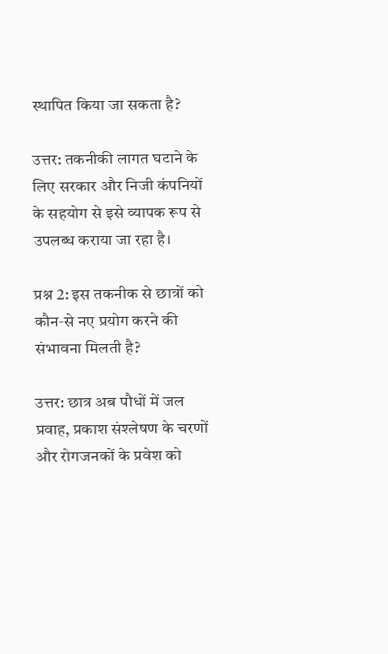स्थापित किया जा सकता है?

उत्तर: तकनीकी लागत घटाने के लिए सरकार और निजी कंपनियों के सहयोग से इसे व्यापक रूप से उपलब्ध कराया जा रहा है।

प्रश्न 2: इस तकनीक से छात्रों को कौन‑से नए प्रयोग करने की संभावना मिलती है?

उत्तर: छात्र अब पौधों में जल प्रवाह, प्रकाश संश्लेषण के चरणों और रोगजनकों के प्रवेश को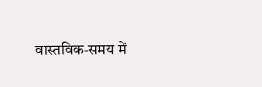वास्तविक‑समय में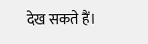देख सकते हैं।